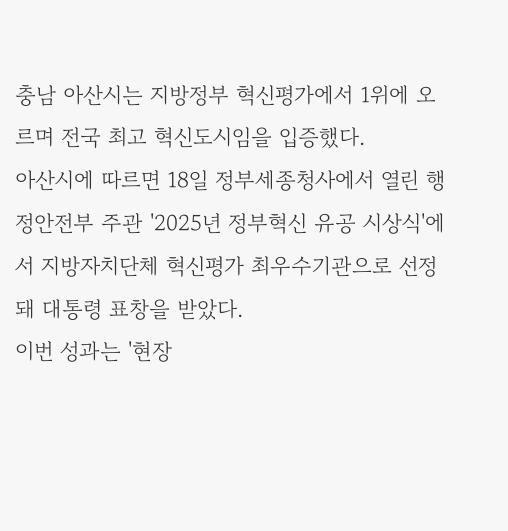충남 아산시는 지방정부 혁신평가에서 1위에 오르며 전국 최고 혁신도시임을 입증했다.
아산시에 따르면 18일 정부세종청사에서 열린 행정안전부 주관 '2025년 정부혁신 유공 시상식'에서 지방자치단체 혁신평가 최우수기관으로 선정돼 대통령 표창을 받았다.
이번 성과는 '현장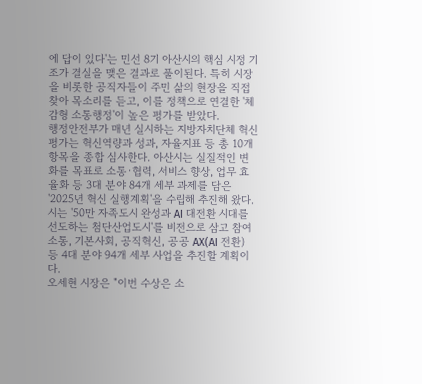에 답이 있다'는 민선 8기 아산시의 핵심 시정 기조가 결실을 맺은 결과로 풀이된다. 특히 시장을 비롯한 공직자들이 주민 삶의 현장을 직접 찾아 목소리를 듣고, 이를 정책으로 연결한 '체감형 소통행정'이 높은 평가를 받았다.
행정안전부가 매년 실시하는 지방자치단체 혁신평가는 혁신역량과 성과, 자율지표 등 총 10개 항목을 종합 심사한다. 아산시는 실질적인 변화를 목표로 소통·협력, 서비스 향상, 업무 효율화 등 3대 분야 84개 세부 과제를 담은 '2025년 혁신 실행계획'을 수립해 추진해 왔다.
시는 '50만 자족도시 완성과 AI 대전환 시대를 선도하는 첨단산업도시'를 비전으로 삼고 참여소통, 기본사회, 공직혁신, 공공 AX(AI 전환) 등 4대 분야 94개 세부 사업을 추진할 계획이다.
오세현 시장은 "이번 수상은 소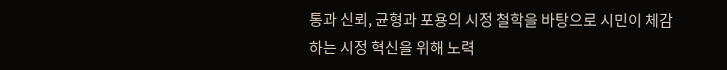통과 신뢰, 균형과 포용의 시정 철학을 바탕으로 시민이 체감하는 시정 혁신을 위해 노력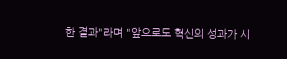한 결과"라며 "앞으로도 혁신의 성과가 시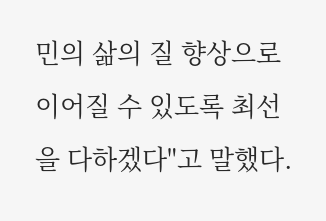민의 삶의 질 향상으로 이어질 수 있도록 최선을 다하겠다"고 말했다.